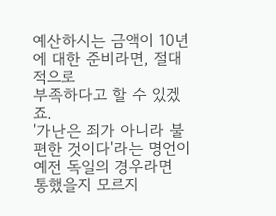예산하시는 금액이 10년에 대한 준비라면, 절대적으로
부족하다고 할 수 있겠죠.
'가난은 죄가 아니라 불편한 것이다'라는 명언이
예전 독일의 경우라면 통했을지 모르지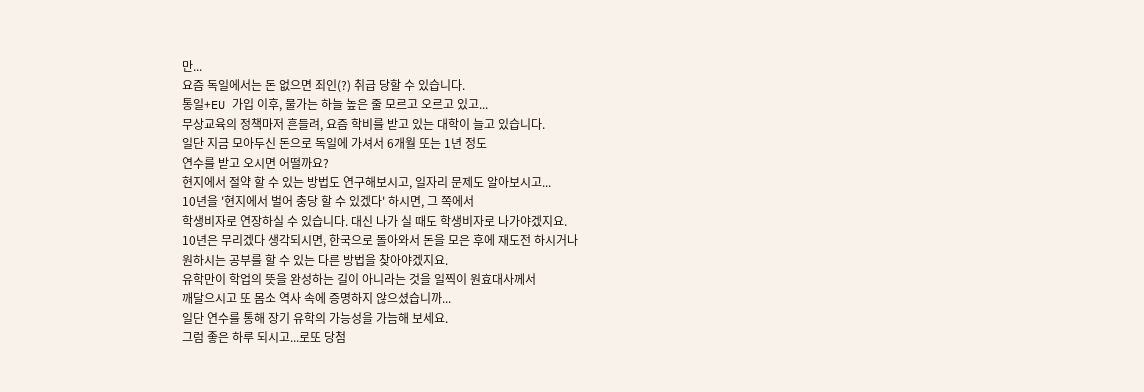만...
요즘 독일에서는 돈 없으면 죄인(?) 취급 당할 수 있습니다.
통일+EU 가입 이후, 물가는 하늘 높은 줄 모르고 오르고 있고...
무상교육의 정책마저 흔들려, 요즘 학비를 받고 있는 대학이 늘고 있습니다.
일단 지금 모아두신 돈으로 독일에 가셔서 6개월 또는 1년 정도
연수를 받고 오시면 어떨까요?
현지에서 절약 할 수 있는 방법도 연구해보시고, 일자리 문제도 알아보시고...
10년을 '현지에서 벌어 충당 할 수 있겠다' 하시면, 그 쪽에서
학생비자로 연장하실 수 있습니다. 대신 나가 실 때도 학생비자로 나가야겠지요.
10년은 무리겠다 생각되시면, 한국으로 돌아와서 돈을 모은 후에 재도전 하시거나
원하시는 공부를 할 수 있는 다른 방법을 찾아야겠지요.
유학만이 학업의 뜻을 완성하는 길이 아니라는 것을 일찍이 원효대사께서
깨달으시고 또 몸소 역사 속에 증명하지 않으셨습니까...
일단 연수를 통해 장기 유학의 가능성을 가늠해 보세요.
그럼 좋은 하루 되시고...로또 당첨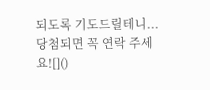되도록 기도드릴테니...
당첨되면 꼭 연락 주세요![]()